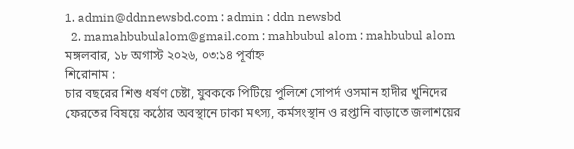1. admin@ddnnewsbd.com : admin : ddn newsbd
  2. mamahbubulalom@gmail.com : mahbubul alom : mahbubul alom
মঙ্গলবার, ১৮ অগাস্ট ২০২৬, ০৩:১৪ পূর্বাহ্ন
শিরোনাম :
চার বছরের শিশু ধর্ষণ চেষ্টা, যুবককে পিটিয়ে পুলিশে সোপর্দ ওসমান হাদীর খুনিদের ফেরতের বিষয়ে কঠোর অবস্থানে ঢাকা মৎস্য, কর্মসংস্থান ও রপ্তানি বাড়াতে জলাশয়ের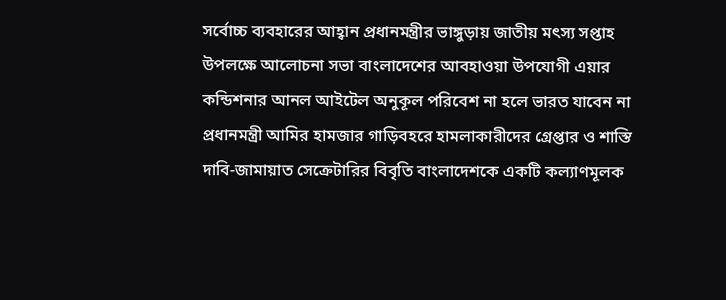সর্বোচ্চ ব্যবহারের আহ্বান প্রধানমন্ত্রীর ভাঙ্গুড়ায় জাতীয় মৎস্য সপ্তাহ উপলক্ষে আলোচনা সভা বাংলাদেশের আবহাওয়া উপযোগী এয়ার কন্ডিশনার আনল আইটেল অনুকূল পরিবেশ না হ‌লে ভারত যাবেন না প্রধানমন্ত্রী আমির হামজার গাড়িবহরে হামলাকারীদের গ্রেপ্তার ও শাস্তি দাবি-জামায়াত সেক্রেটারির বিবৃতি বাংলাদেশকে একটি কল্যাণমূলক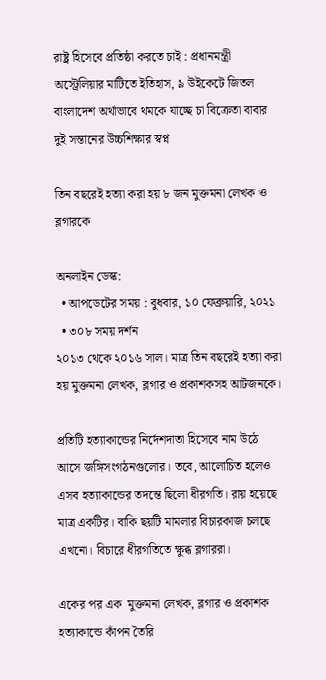রাষ্ট্র হিসেবে প্রতিষ্ঠা করতে চাই : প্রধানমন্ত্রী অস্ট্রেলিয়ার মাটিতে ইতিহাস, ৯ উইকেটে জিতল বাংলাদেশ অর্থাভাবে থমকে যাচ্ছে চা বিক্রেতা বাবার দুই সন্তানের উচ্চশিক্ষার স্বপ্ন

তিন বছরেই হত্যা করা হয় ৮ জন মুক্তমনা লেখক ও ব্লগারকে

অনলাইন ডেস্ক:
  • আপডেটের সময় : বুধবার, ১০ ফেব্রুয়ারি, ২০২১
  • ৩০৮ সময় দর্শন
২০১৩ থেকে ২০১৬ সাল। মাত্র তিন বছরেই হত্যা করা হয় মুক্তমনা লেখক, ব্লগার ও প্রকাশকসহ আটজনকে।

প্রতিটি হত্যাকান্ডের নির্দেশদাতা হিসেবে নাম উঠে আসে জঙ্গিসংগঠনগুলোর। তবে, আলোচিত হলেও এসব হত্যাকান্ডের তদন্তে ছিলো ধীরগতি। রায় হয়েছে মাত্র একটির। বাকি ছয়টি মামলার বিচারকাজ চলছে এখনো। বিচারে ধীরগতিতে ক্ষুব্ধ ব্লগাররা।

একের পর এক  মুক্তমনা লেখক, ব্লগার ও প্রকাশক হত্যাকান্ডে কাঁপন তৈরি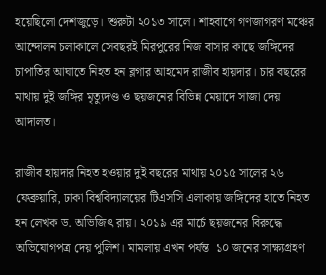হয়েছিলো দেশজুড়ে। শুরুটা ২০১৩ সালে। শাহবাগে গণজাগরণ মঞ্চের আন্দোলন চলাকালে সেবছরই মিরপুরের নিজ বাসার কাছে জঙ্গিদের চাপাতির আঘাতে নিহত হন ব্লগার আহমেদ রাজীব হায়দার। চার বছরের মাথায় দুই জঙ্গির মৃত্যুদণ্ড ও ছয়জনের বিভিন্ন মেয়াদে সাজা দেয় আদালত।

রাজীব হায়দার নিহত হওয়ার দুই বছরের মাথায় ২০১৫ সালের ২৬ ফেব্রুয়ারি, ঢাকা বিশ্ববিদ্যালয়ের টিএসসি এলাকায় জঙ্গিদের হাতে নিহত হন লেখক ড. অভিজিৎ রায়। ২০১৯ এর মার্চে ছয়জনের বিরুদ্ধে অভিযোগপত্র দেয় পুলিশ। মামলায় এখন পর্যন্ত  ১০ জনের সাক্ষ্যগ্রহণ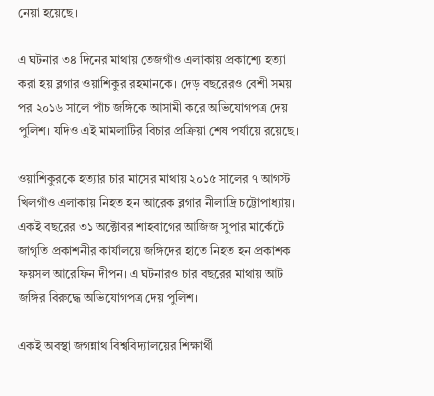নেয়া হয়েছে।

এ ঘটনার ৩৪ দিনের মাথায় তেজগাঁও এলাকায় প্রকাশ্যে হত্যা করা হয় ব্লগার ওয়াশিকুর রহমানকে। দেড় বছরেরও বেশী সময় পর ২০১৬ সালে পাঁচ জঙ্গিকে আসামী করে অভিযোগপত্র দেয় পুলিশ। যদিও এই মামলাটির বিচার প্রক্রিয়া শেষ পর্যায়ে রয়েছে।

ওয়াশিকুরকে হত্যার চার মাসের মাথায় ২০১৫ সালের ৭ আগস্ট খিলগাঁও এলাকায় নিহত হন আরেক ব্লগার নীলাদ্রি চট্টোপাধ্যায়। একই বছরের ৩১ অক্টোবর শাহবাগের আজিজ সুপার মার্কেটে জাগৃতি প্রকাশনীর কার্যালয়ে জঙ্গিদের হাতে নিহত হন প্রকাশক ফয়সল আরেফিন দীপন। এ ঘটনারও চার বছরের মাথায় আট জঙ্গির বিরুদ্ধে অভিযোগপত্র দেয় পুলিশ।

একই অবস্থা জগন্নাথ বিশ্ববিদ্যালয়ের শিক্ষার্থী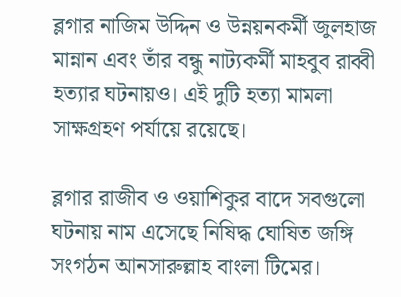ব্লগার নাজিম উদ্দিন ও উন্নয়নকর্মী জুলহাজ মান্নান এবং তাঁর বন্ধু নাট্যকর্মী মাহবুব রাব্বী হত্যার ঘটনায়ও। এই দুটি হত্যা মামলা সাক্ষগ্রহণ পর্যায়ে রয়েছে।

ব্লগার রাজীব ও ওয়াশিকুর বাদে সবগুলো ঘটনায় নাম এসেছে নিষিদ্ধ ঘোষিত জঙ্গি সংগঠন আনসারুল্লাহ বাংলা টিমের।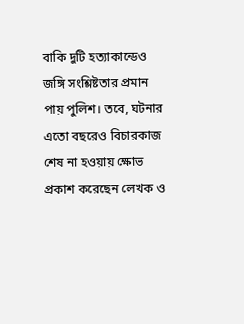বাকি দুটি হত্যাকান্ডেও জঙ্গি সংশ্লিষ্টতার প্রমান পায় পুলিশ। তবে, ঘটনার এতো বছরেও বিচারকাজ শেষ না হওয়ায় ক্ষোভ প্রকাশ করেছেন লেখক ও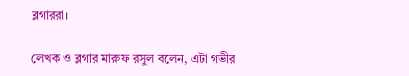ব্লগাররা।

লেখক ও ব্লগার মারুফ রসুল বলেন, এটা গভীর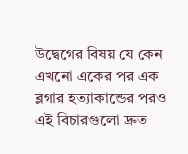উদ্বেগের বিষয় যে কেন এখনো একের পর এক ব্লগার হত্যাকান্ডের পরও এই বিচারগুলো দ্রুত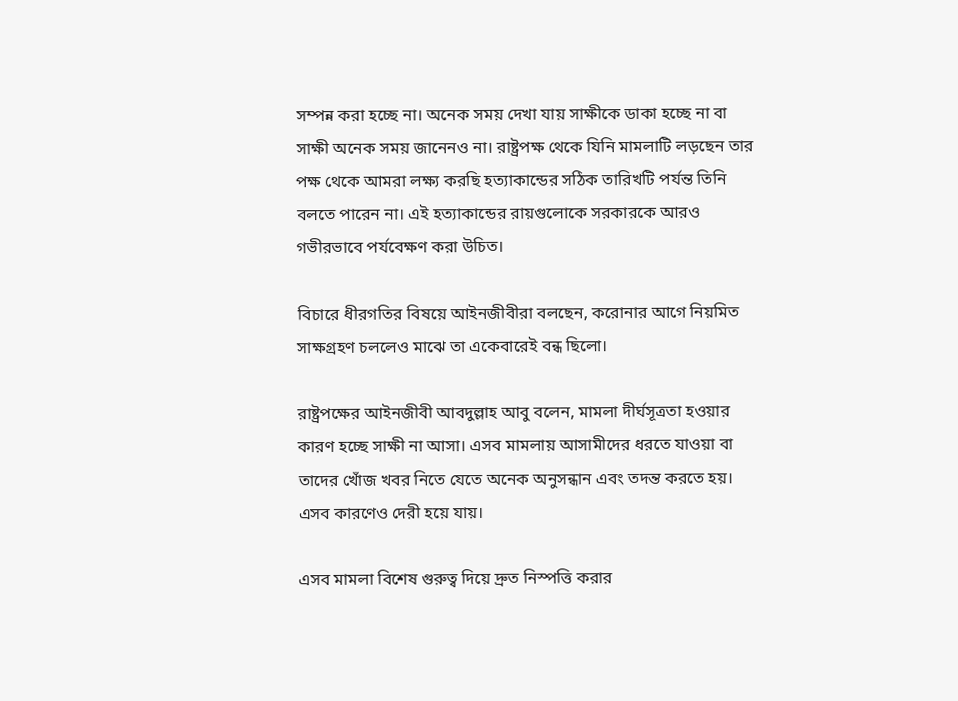সম্পন্ন করা হচ্ছে না। অনেক সময় দেখা যায় সাক্ষীকে ডাকা হচ্ছে না বা সাক্ষী অনেক সময় জানেনও না। রাষ্ট্রপক্ষ থেকে যিনি মামলাটি লড়ছেন তার পক্ষ থেকে আমরা লক্ষ্য করছি হত্যাকান্ডের সঠিক তারিখটি পর্যন্ত তিনি বলতে পারেন না। এই হত্যাকান্ডের রায়গুলোকে সরকারকে আরও গভীরভাবে পর্যবেক্ষণ করা উচিত।

বিচারে ধীরগতির বিষয়ে আইনজীবীরা বলছেন, করোনার আগে নিয়মিত সাক্ষগ্রহণ চললেও মাঝে তা একেবারেই বন্ধ ছিলো।

রাষ্ট্রপক্ষের আইনজীবী আবদুল্লাহ আবু বলেন, মামলা দীর্ঘসূত্রতা হওয়ার কারণ হচ্ছে সাক্ষী না আসা। এসব মামলায় আসামীদের ধরতে যাওয়া বা তাদের খোঁজ খবর নিতে যেতে অনেক অনুসন্ধান এবং তদন্ত করতে হয়। এসব কারণেও দেরী হয়ে যায়।

এসব মামলা বিশেষ গুরুত্ব দিয়ে দ্রুত নিস্পত্তি করার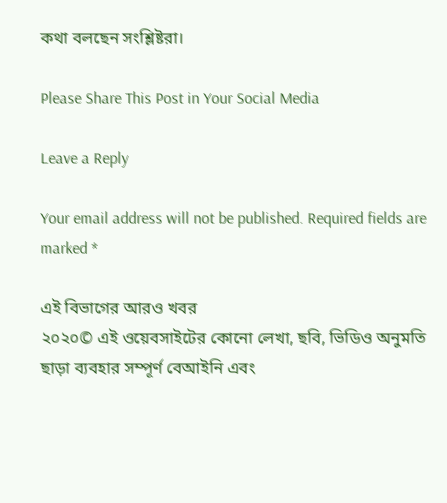কথা বলছেন সংশ্লিষ্টরা।

Please Share This Post in Your Social Media

Leave a Reply

Your email address will not be published. Required fields are marked *

এই বিভাগের আরও খবর
২০২০© এই ওয়েবসাইটের কোনো লেখা, ছবি, ভিডিও অনুমতি ছাড়া ব্যবহার সম্পূর্ণ বেআইনি এবং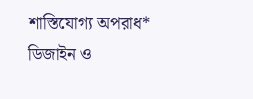শাস্তিযোগ্য অপরাধ*
ডিজাইন ও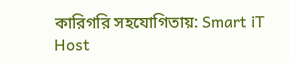কারিগরি সহযোগিতায়: Smart iT Host